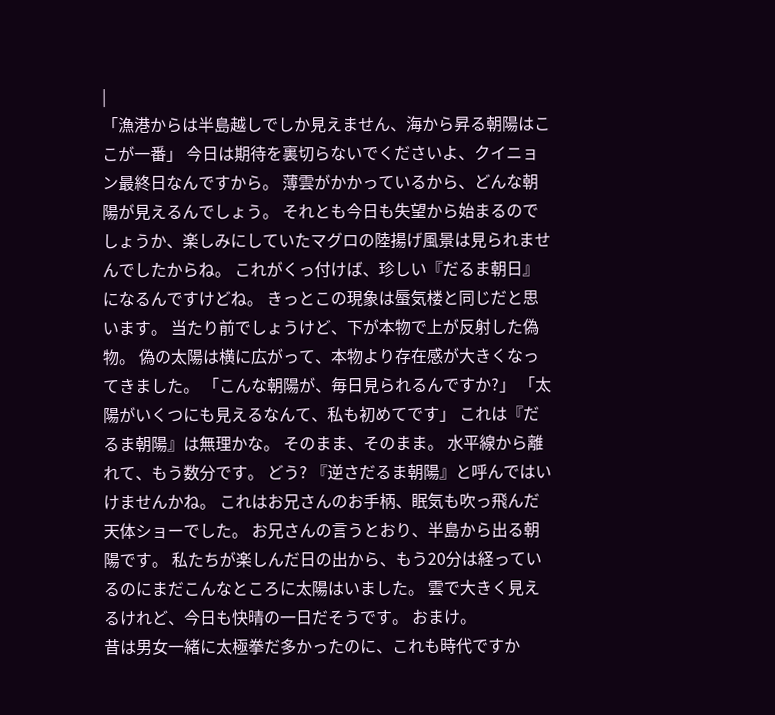|
「漁港からは半島越しでしか見えません、海から昇る朝陽はここが一番」 今日は期待を裏切らないでくださいよ、クイニョン最終日なんですから。 薄雲がかかっているから、どんな朝陽が見えるんでしょう。 それとも今日も失望から始まるのでしょうか、楽しみにしていたマグロの陸揚げ風景は見られませんでしたからね。 これがくっ付けば、珍しい『だるま朝日』になるんですけどね。 きっとこの現象は蜃気楼と同じだと思います。 当たり前でしょうけど、下が本物で上が反射した偽物。 偽の太陽は横に広がって、本物より存在感が大きくなってきました。 「こんな朝陽が、毎日見られるんですか?」 「太陽がいくつにも見えるなんて、私も初めてです」 これは『だるま朝陽』は無理かな。 そのまま、そのまま。 水平線から離れて、もう数分です。 どう? 『逆さだるま朝陽』と呼んではいけませんかね。 これはお兄さんのお手柄、眠気も吹っ飛んだ天体ショーでした。 お兄さんの言うとおり、半島から出る朝陽です。 私たちが楽しんだ日の出から、もう20分は経っているのにまだこんなところに太陽はいました。 雲で大きく見えるけれど、今日も快晴の一日だそうです。 おまけ。
昔は男女一緒に太極拳だ多かったのに、これも時代ですか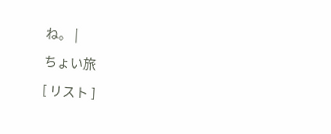ね。 |
ちょい旅
[ リスト ]